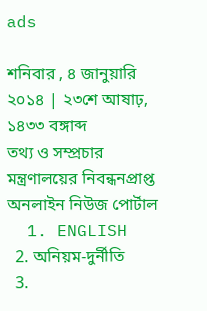ads

শনিবার , ৪ জানুয়ারি ২০১৪ | ২৩শে আষাঢ়, ১৪৩৩ বঙ্গাব্দ
তথ্য ও সম্প্রচার মন্ত্রণালয়ের নিবন্ধনপ্রাপ্ত অনলাইন নিউজ পোর্টাল
  1. ENGLISH
  2. অনিয়ম-দুর্নীতি
  3.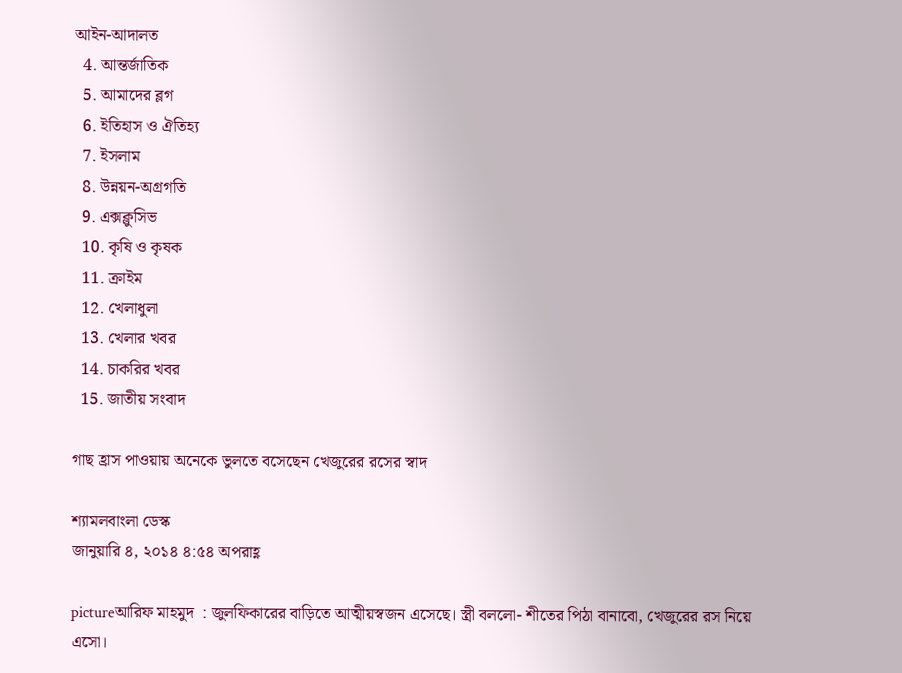আইন-আদালত
  4. আন্তর্জাতিক
  5. আমাদের ব্লগ
  6. ইতিহাস ও ঐতিহ্য
  7. ইসলাম
  8. উন্নয়ন-অগ্রগতি
  9. এক্সক্লুসিভ
  10. কৃষি ও কৃষক
  11. ক্রাইম
  12. খেলাধুলা
  13. খেলার খবর
  14. চাকরির খবর
  15. জাতীয় সংবাদ

গাছ হ্রাস পাওয়ায় অনেকে ভুলতে বসেছেন খেজুরের রসের স্বাদ

শ্যামলবাংলা ডেস্ক
জানুয়ারি ৪, ২০১৪ ৪:৫৪ অপরাহ্ণ

pictureআরিফ মাহমুদ  : জুলফিকারের বাড়িতে আত্মীয়স্বজন এসেছে। স্ত্রী বললো- শীতের পিঠা বানাবো, খেজুরের রস নিয়ে এসো।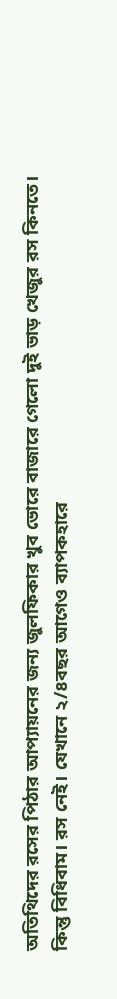অতিথিদের রসের পিঠার আপ্যায়নের জন্য জুলফিকার খুব ভোরে বাজারে গেলো দুই ভাড় খেজুর রস কিনতে। কিন্তু বিধিবাম। রস নেই। যেখানে ২/৪বছর আগেও ব্যাপকহারে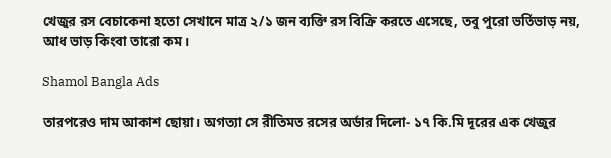খেজুর রস বেচাকেনা হতো সেখানে মাত্র ২/১ জন ব্যক্তি রস বিক্রি করতে এসেছে, তবু পুরো ভর্তিভাড় নয়, আধ ভাড় কিংবা তারো কম।

Shamol Bangla Ads

তারপরেও দাম আকাশ ছোয়া। অগত্যা সে রীতিমত রসের অর্ডার দিলো- ১৭ কি.মি দূরের এক খেজুর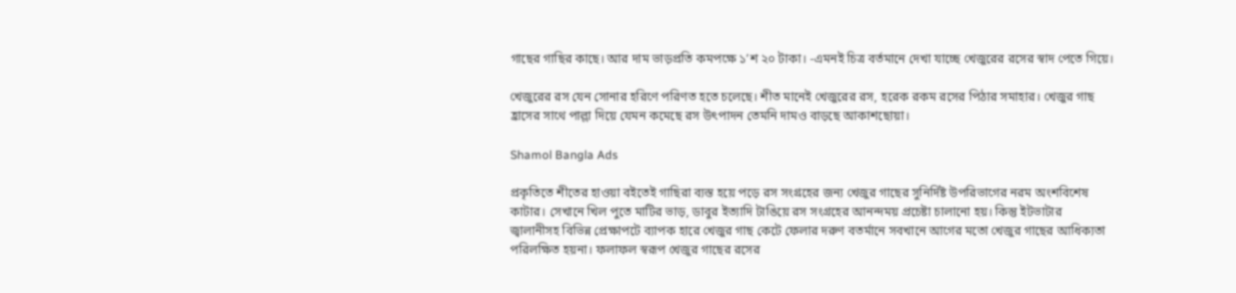গাছের গাছির কাছে। আর দাম ভাড়প্রতি কমপক্ষে ১’শ ২০ টাকা। -এমনই চিত্র বর্তমানে দেখা যাচ্ছে খেজুরের রসের স্বাদ পেতে গিয়ে।

খেজুরের রস যেন সোনার হরিণে পরিণত হতে চলেছে। শীত মানেই খেজুরের রস, হরেক রকম রসের পিঠার সমাহার। খেজুর গাছ হ্রাসের সাথে পাল্লা দিয়ে যেমন কমেছে রস উৎপাদন তেমনি দামও বাড়ছে আকাশছোয়া।

Shamol Bangla Ads

প্রকৃতিতে শীতের হাওয়া বইতেই গাছিরা ব্যস্ত হয়ে পড়ে রস সংগ্রহের জন্য খেজুর গাছের সুনির্দিষ্ট উপরিভাগের নরম অংশবিশেষ কাটার। সেখানে খিল পুতে মাটির ভাড়, ডাবুর ইত্যাদি টাঙিয়ে রস সংগ্রহের আনন্দময় প্রচেষ্টা চালানো হয়। কিন্তু ইটভাটার জ্বালানীসহ বিভিন্ন প্রেক্ষাপটে ব্যাপক হারে খেজুর গাছ কেটে ফেলার দরুণ বতর্মানে সবখানে আগের মতো খেজুর গাছের আধিক্যতা পরিলক্ষিত হয়না। ফলাফল স্বরূপ খেজুর গাছের রসের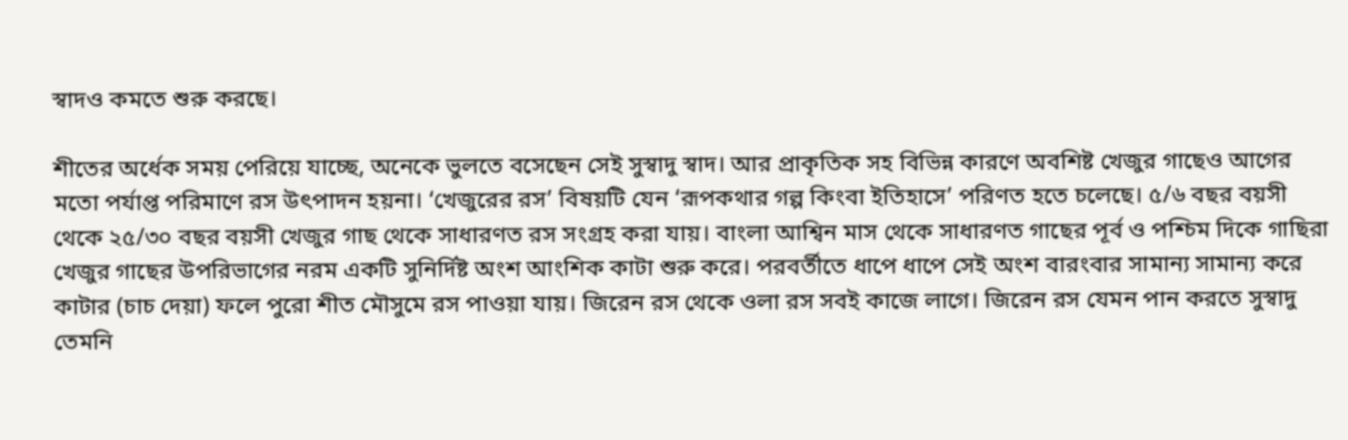স্বাদও কমতে শুরু করছে।

শীতের অর্ধেক সময় পেরিয়ে যাচ্ছে, অনেকে ভুলতে বসেছেন সেই সুস্বাদু স্বাদ। আর প্রাকৃতিক সহ বিভিন্ন কারণে অবশিষ্ট খেজুর গাছেও আগের মতো পর্যাপ্ত পরিমাণে রস উৎপাদন হয়না। ‘খেজুরের রস’ বিষয়টি যেন ‘রূপকথার গল্প কিংবা ইতিহাসে’ পরিণত হতে চলেছে। ৫/৬ বছর বয়সী থেকে ২৫/৩০ বছর বয়সী খেজুর গাছ থেকে সাধারণত রস সংগ্রহ করা যায়। বাংলা আশ্বিন মাস থেকে সাধারণত গাছের পূর্ব ও পশ্চিম দিকে গাছিরা খেজুর গাছের উপরিভাগের নরম একটি সুনির্দিষ্ট অংশ আংশিক কাটা শুরু করে। পরবর্তীতে ধাপে ধাপে সেই অংশ বারংবার সামান্য সামান্য করে কাটার (চাচ দেয়া) ফলে পুরো শীত মৌসুমে রস পাওয়া যায়। জিরেন রস থেকে ওলা রস সবই কাজে লাগে। জিরেন রস যেমন পান করতে সুস্বাদু তেমনি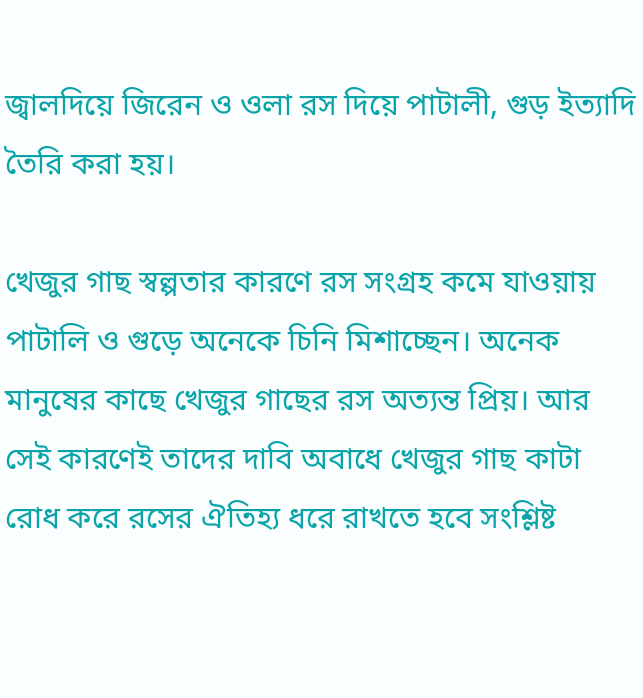জ্বালদিয়ে জিরেন ও ওলা রস দিয়ে পাটালী, গুড় ইত্যাদি তৈরি করা হয়।

খেজুর গাছ স্বল্পতার কারণে রস সংগ্রহ কমে যাওয়ায় পাটালি ও গুড়ে অনেকে চিনি মিশাচ্ছেন। অনেক মানুষের কাছে খেজুর গাছের রস অত্যন্ত প্রিয়। আর সেই কারণেই তাদের দাবি অবাধে খেজুর গাছ কাটা রোধ করে রসের ঐতিহ্য ধরে রাখতে হবে সংশ্লিষ্ট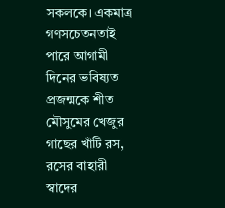সকলকে। একমাত্র গণসচেতনতাই পারে আগামী দিনের ভবিষ্যত প্রজন্মকে শীত মৌসুমের খেজুর গাছের খাঁটি রস, রসের বাহারী স্বাদের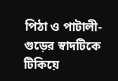পিঠা ও পাটালী-গুড়ের স্বাদটিকে টিকিয়ে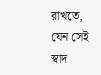রাখতে, যেন সেই স্বাদ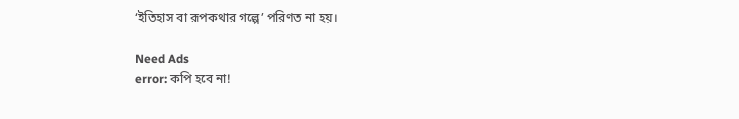‘ইতিহাস বা রূপকথার গল্পে’ পরিণত না হয়।

Need Ads
error: কপি হবে না!